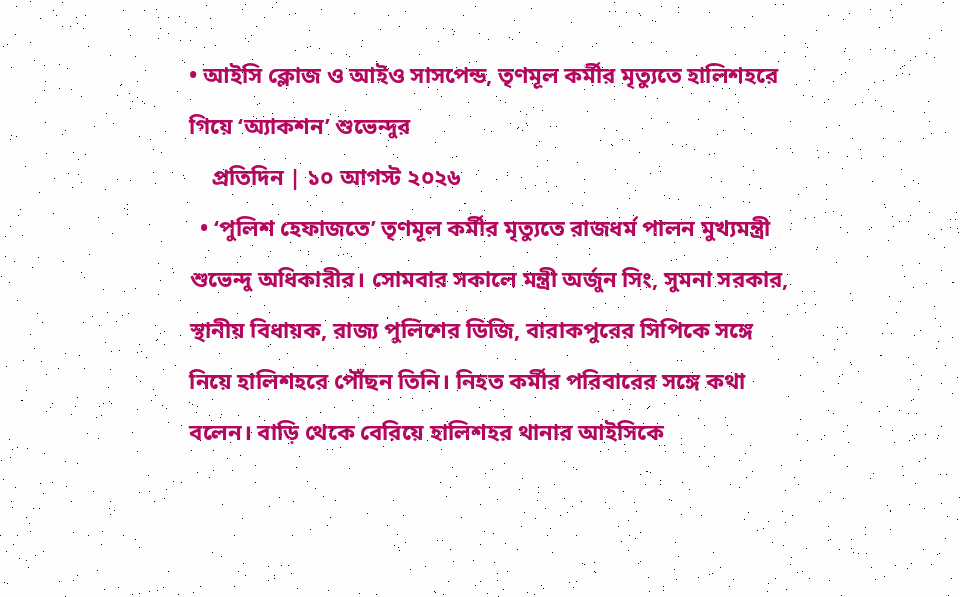• আইসি ক্লোজ ও আইও সাসপেন্ড, তৃণমূল কর্মীর মৃত্যুতে হালিশহরে গিয়ে ‘অ্যাকশন’ শুভেন্দুর
    প্রতিদিন | ১০ আগস্ট ২০২৬
  • ‘পুলিশ হেফাজতে’ তৃণমূল কর্মীর মৃত্যুতে রাজধর্ম পালন মুখ্যমন্ত্রী শুভেন্দু অধিকারীর। সোমবার সকালে মন্ত্রী অর্জুন সিং, সুমনা সরকার, স্থানীয় বিধায়ক, রাজ্য পুলিশের ডিজি, বারাকপুরের সিপিকে সঙ্গে নিয়ে হালিশহরে পৌঁছন তিনি। নিহত কর্মীর পরিবারের সঙ্গে কথা বলেন। বাড়ি থেকে বেরিয়ে হালিশহর থানার আইসিকে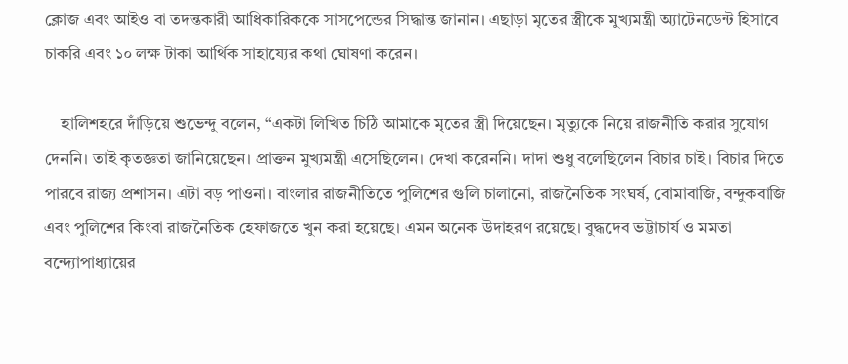ক্লোজ এবং আইও বা তদন্তকারী আধিকারিককে সাসপেন্ডের সিদ্ধান্ত জানান। এছাড়া মৃতের স্ত্রীকে মুখ্যমন্ত্রী অ্যাটেনডেন্ট হিসাবে চাকরি এবং ১০ লক্ষ টাকা আর্থিক সাহায্যের কথা ঘোষণা করেন।

    হালিশহরে দাঁড়িয়ে শুভেন্দু বলেন, “একটা লিখিত চিঠি আমাকে মৃতের স্ত্রী দিয়েছেন। মৃত্যুকে নিয়ে রাজনীতি করার সুযোগ দেননি। তাই কৃতজ্ঞতা জানিয়েছেন। প্রাক্তন মুখ্যমন্ত্রী এসেছিলেন। দেখা করেননি। দাদা শুধু বলেছিলেন বিচার চাই। বিচার দিতে পারবে রাজ্য প্রশাসন। এটা বড় পাওনা। বাংলার রাজনীতিতে পুলিশের গুলি চালানো, রাজনৈতিক সংঘর্ষ, বোমাবাজি, বন্দুকবাজি এবং পুলিশের কিংবা রাজনৈতিক হেফাজতে খুন করা হয়েছে। এমন অনেক উদাহরণ রয়েছে। বুদ্ধদেব ভট্টাচার্য ও মমতা বন্দ্যোপাধ্যায়ের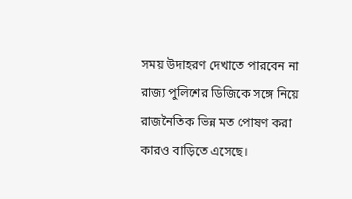সময় উদাহরণ দেখাতে পারবেন না রাজ্য পুলিশের ডিজিকে সঙ্গে নিয়ে রাজনৈতিক ভিন্ন মত পোষণ করা কারও বাড়িতে এসেছে।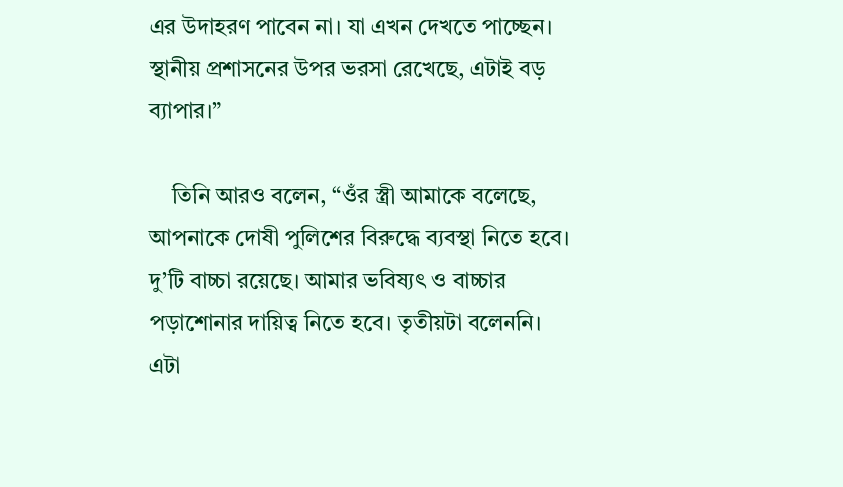এর উদাহরণ পাবেন না। যা এখন দেখতে পাচ্ছেন। স্থানীয় প্রশাসনের উপর ভরসা রেখেছে, এটাই বড় ব্যাপার।”

    তিনি আরও বলেন, “ওঁর স্ত্রী আমাকে বলেছে, আপনাকে দোষী পুলিশের বিরুদ্ধে ব্যবস্থা নিতে হবে। দু’টি বাচ্চা রয়েছে। আমার ভবিষ্যৎ ও বাচ্চার পড়াশোনার দায়িত্ব নিতে হবে। তৃতীয়টা বলেননি। এটা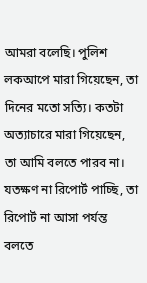আমরা বলেছি। পুলিশ লকআপে মারা গিয়েছেন, তা দিনের মতো সত্যি। কতটা অত্যাচারে মারা গিয়েছেন, তা আমি বলতে পারব না। যতক্ষণ না রিপোর্ট পাচ্ছি, তা রিপোর্ট না আসা পর্যন্ত বলতে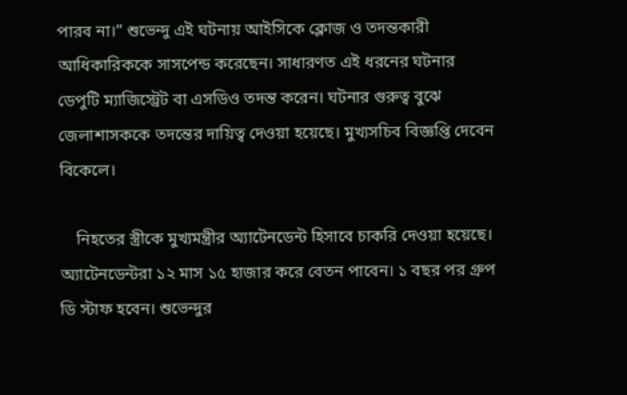পারব না।” শুভেন্দু এই ঘটনায় আইসিকে ক্লোজ ও তদন্তকারী আধিকারিককে সাসপেন্ড করেছেন। সাধারণত এই ধরনের ঘটনার ডেপুটি ম্যাজিস্ট্রেট বা এসডিও তদন্ত করেন। ঘটনার গুরুত্ব বুঝে জেলাশাসককে তদন্তের দায়িত্ব দেওয়া হয়েছে। মুখ্যসচিব বিজ্ঞপ্তি দেবেন বিকেলে।

    নিহতের স্ত্রীকে মুখ্যমন্ত্রীর অ্যাটেনডেন্ট হিসাবে চাকরি দেওয়া হয়েছে। অ্যাটেনডেন্টরা ১২ মাস ১৫ হাজার করে বেতন পাবেন। ১ বছর পর গ্রুপ ডি স্টাফ হবেন। শুভেন্দুর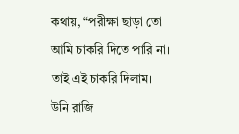কথায়, “পরীক্ষা ছাড়া তো আমি চাকরি দিতে পারি না। তাই এই চাকরি দিলাম। উনি রাজি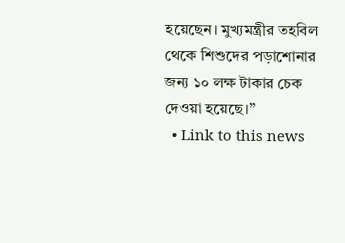হয়েছেন। মুখ্যমন্ত্রীর তহবিল থেকে শিশুদের পড়াশোনার জন্য ১০ লক্ষ টাকার চেক দেওয়া হয়েছে।”
  • Link to this news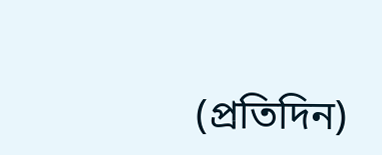(প্রতিদিন)